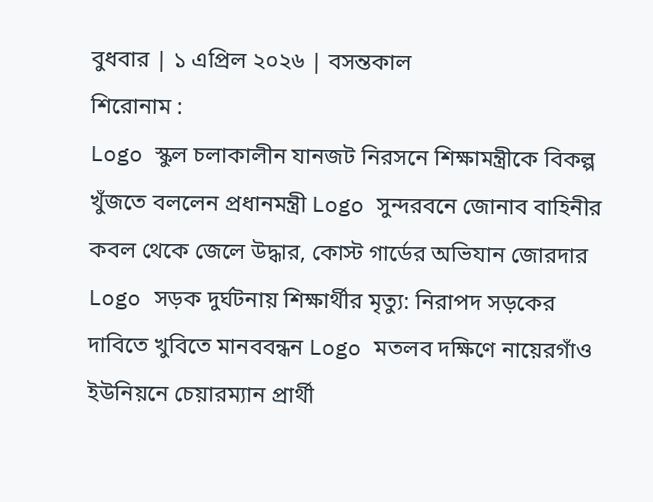বুধবার | ১ এপ্রিল ২০২৬ | বসন্তকাল
শিরোনাম :
Logo স্কুল চলাকালীন যানজট নিরসনে শিক্ষামন্ত্রীকে বিকল্প খুঁজতে বললেন প্রধানমন্ত্রী Logo সুন্দরবনে জোনাব বাহিনীর কবল থেকে জেলে উদ্ধার, কোস্ট গার্ডের অভিযান জোরদার Logo সড়ক দুর্ঘটনায় শিক্ষার্থীর মৃত্যু: নিরাপদ সড়কের দাবিতে খুবিতে মানববন্ধন Logo মতলব দক্ষিণে নায়েরগাঁও ইউনিয়নে চেয়ারম্যান প্রার্থী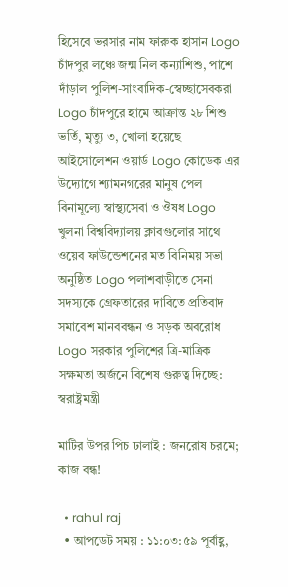হিসেবে ভরসার নাম ফারুক হাসান Logo চাঁদপুর লঞ্চে জন্ম নিল কন্যাশিশু, পাশে দাঁড়াল পুলিশ-সাংবাদিক-স্বেচ্ছাসেবকরা Logo চাঁদপুরে হামে আক্রান্ত ২৮ শিশু ভর্তি, মৃত্যু ৩, খোলা হয়েছে আইসোলেশন ওয়ার্ড Logo কোডেক এর উদ্যোগে শ্যামনগরের মানুষ পেল বিনামূল্যে স্বাস্থ্যসেবা ও ঔষধ Logo খুলনা বিশ্ববিদ্যালয় ক্লাবগুলোর সাথে ওয়েব ফাউন্ডেশনের মত বিনিময় সভা অনুষ্ঠিত Logo পলাশবাড়ীতে সেনা সদস্যকে গ্রেফতারের দাবিতে প্রতিবাদ সমাবেশ মানববন্ধন ও সড়ক অবরোধ Logo সরকার পুলিশের ত্রি-মাত্রিক সক্ষমতা অর্জনে বিশেষ গুরুত্ব দিচ্ছে: স্বরাষ্ট্রমন্ত্রী

মাটির উপর পিচ ঢালাই : জনরোষ চরমে; কাজ বন্ধ!

  • rahul raj
  • আপডেট সময় : ১১:০৩:৫৯ পূর্বাহ্ণ,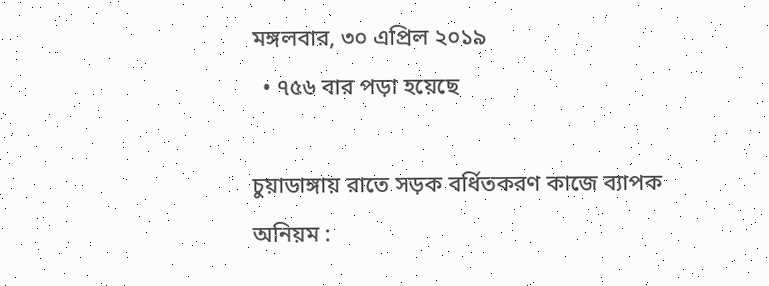মঙ্গলবার, ৩০ এপ্রিল ২০১৯
  • ৭৫৬ বার পড়া হয়েছে

চুয়াডাঙ্গায় রাতে সড়ক বর্ধিতকরণ কাজে ব্যাপক অনিয়ম :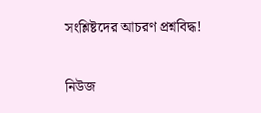সংশ্লিষ্টদের আচরণ প্রশ্নবিদ্ধ!

নিউজ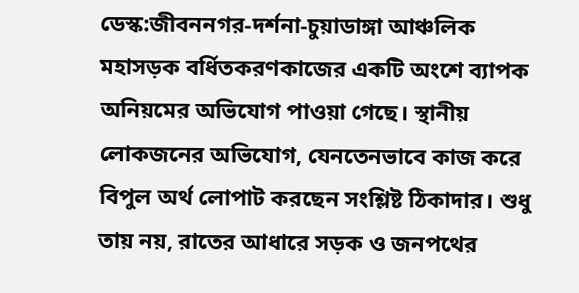ডেস্ক:জীবননগর-দর্শনা-চুয়াডাঙ্গা আঞ্চলিক মহাসড়ক বর্ধিতকরণকাজের একটি অংশে ব্যাপক অনিয়মের অভিযোগ পাওয়া গেছে। স্থানীয় লোকজনের অভিযোগ, যেনতেনভাবে কাজ করে বিপুল অর্থ লোপাট করছেন সংশ্লিষ্ট ঠিকাদার। শুধু তায় নয়, রাতের আধারে সড়ক ও জনপথের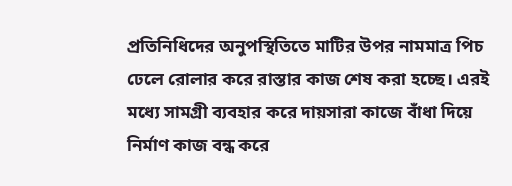প্রতিনিধিদের অনুপস্থিতিতে মাটির উপর নামমাত্র পিচ ঢেলে রোলার করে রাস্তার কাজ শেষ করা হচ্ছে। এরই মধ্যে সামগ্রী ব্যবহার করে দায়সারা কাজে বাঁধা দিয়ে নির্মাণ কাজ বন্ধ করে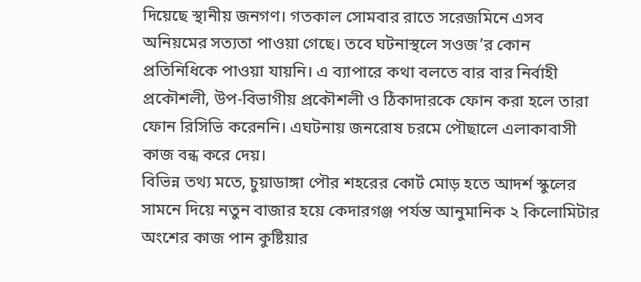দিয়েছে স্থানীয় জনগণ। গতকাল সোমবার রাতে সরেজমিনে এসব অনিয়মের সত্যতা পাওয়া গেছে। তবে ঘটনাস্থলে সওজ’র কোন প্রতিনিধিকে পাওয়া যায়নি। এ ব্যাপারে কথা বলতে বার বার নির্বাহী প্রকৌশলী, উপ-বিভাগীয় প্রকৌশলী ও ঠিকাদারকে ফোন করা হলে তারা ফোন রিসিভি করেননি। এঘটনায় জনরোষ চরমে পৌছালে এলাকাবাসী কাজ বন্ধ করে দেয়।
বিভিন্ন তথ্য মতে, চুয়াডাঙ্গা পৌর শহরের কোর্ট মোড় হতে আদর্শ স্কুলের সামনে দিয়ে নতুন বাজার হয়ে কেদারগঞ্জ পর্যন্ত আনুমানিক ২ কিলোমিটার অংশের কাজ পান কুষ্টিয়ার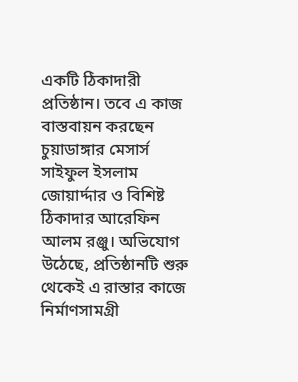একটি ঠিকাদারী প্রতিষ্ঠান। তবে এ কাজ বাস্তবায়ন করছেন চুয়াডাঙ্গার মেসার্স সাইফুল ইসলাম জোয়ার্দ্দার ও বিশিষ্ট ঠিকাদার আরেফিন আলম রঞ্জু। অভিযোগ উঠেছে, প্রতিষ্ঠানটি শুরু থেকেই এ রাস্তার কাজে নির্মাণসামগ্রী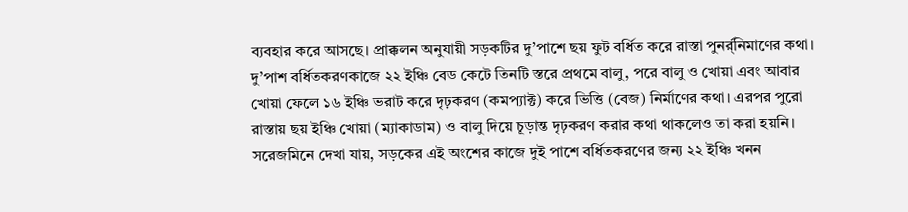ব্যবহার করে আসছে। প্রাক্কলন অনুযায়ী সড়কটির দু’পাশে ছয় ফুট বর্ধিত করে রাস্তা পুনর্র্নিমাণের কথা। দু’পাশ বর্ধিতকরণকাজে ২২ ইঞ্চি বেড কেটে তিনটি স্তরে প্রথমে বালু, পরে বালু ও খোয়া এবং আবার খোয়া ফেলে ১৬ ইঞ্চি ভরাট করে দৃঢ়করণ (কমপ্যাক্ট) করে ভিত্তি (বেজ) নির্মাণের কথা। এরপর পুরো রাস্তায় ছয় ইঞ্চি খোয়া (ম্যাকাডাম) ও বালু দিয়ে চূড়ান্ত দৃঢ়করণ করার কথা থাকলেও তা করা হয়নি।
সরেজমিনে দেখা যায়, সড়কের এই অংশের কাজে দুই পাশে বর্ধিতকরণের জন্য ২২ ইঞ্চি খনন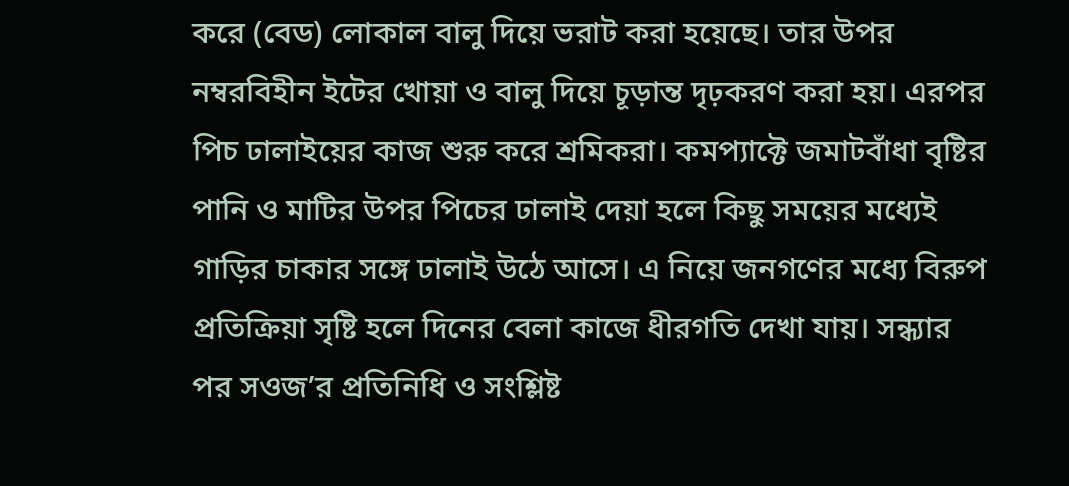করে (বেড) লোকাল বালু দিয়ে ভরাট করা হয়েছে। তার উপর নম্বরবিহীন ইটের খোয়া ও বালু দিয়ে চূড়ান্ত দৃঢ়করণ করা হয়। এরপর পিচ ঢালাইয়ের কাজ শুরু করে শ্রমিকরা। কমপ্যাক্টে জমাটবাঁধা বৃষ্টির পানি ও মাটির উপর পিচের ঢালাই দেয়া হলে কিছু সময়ের মধ্যেই গাড়ির চাকার সঙ্গে ঢালাই উঠে আসে। এ নিয়ে জনগণের মধ্যে বিরুপ প্রতিক্রিয়া সৃষ্টি হলে দিনের বেলা কাজে ধীরগতি দেখা যায়। সন্ধ্যার পর সওজ’র প্রতিনিধি ও সংশ্লিষ্ট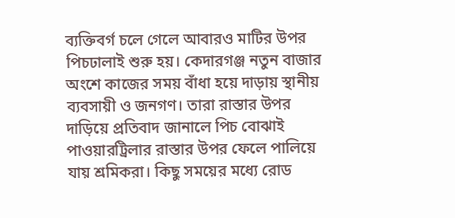ব্যক্তিবর্গ চলে গেলে আবারও মাটির উপর পিচঢালাই শুরু হয়। কেদারগঞ্জ নতুন বাজার অংশে কাজের সময় বাঁধা হয়ে দাড়ায় স্থানীয় ব্যবসায়ী ও জনগণ। তারা রাস্তার উপর দাড়িয়ে প্রতিবাদ জানালে পিচ বোঝাই পাওয়ারট্রিলার রাস্তার উপর ফেলে পালিয়ে যায় শ্রমিকরা। কিছু সময়ের মধ্যে রোড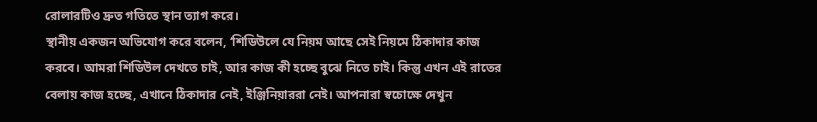রোলারটিও দ্রুত গতিতে স্থান ত্যাগ করে।
স্থানীয় একজন অভিযোগ করে বলেন, ‘শিডিউলে যে নিয়ম আছে সেই নিয়মে ঠিকাদার কাজ করবে। আমরা শিডিউল দেখতে চাই, আর কাজ কী হচ্ছে বুঝে নিতে চাই। কিন্তু এখন এই রাতের বেলায় কাজ হচ্ছে, এখানে ঠিকাদার নেই, ইঞ্জিনিয়াররা নেই। আপনারা স্বচোক্ষে দেখুন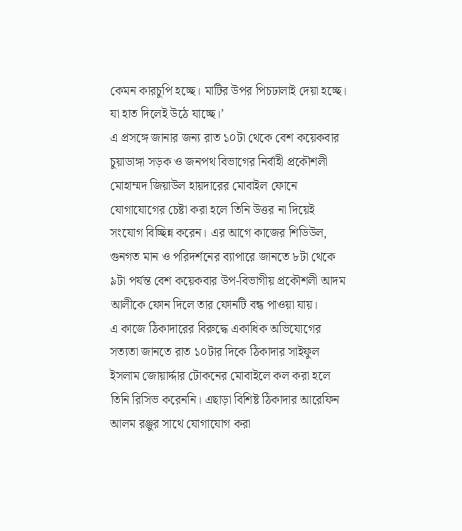কেমন কারচুপি হচ্ছে। মাটির উপর পিচঢালাই দেয়া হচ্ছে। যা হাত দিলেই উঠে যাচ্ছে।’
এ প্রসঙ্গে জানার জন্য রাত ১০টা থেকে বেশ কয়েকবার চুয়াডাঙ্গা সড়ক ও জনপথ বিভাগের নির্বাহী প্রকৌশলী মোহাম্মদ জিয়াউল হায়দারের মোবাইল ফোনে যোগাযোগের চেষ্টা করা হলে তিনি উত্তর না দিয়েই সংযোগ বিচ্ছিন্ন করেন। এর আগে কাজের শিডিউল, গুনগত মান ও পরিদর্শনের ব্যাপারে জানতে ৮টা থেকে ৯টা পর্যন্ত বেশ কয়েকবার উপ-বিভাগীয় প্রকৌশলী আদম আলীকে ফোন দিলে তার ফোনটি বন্ধ পাওয়া যায়।
এ কাজে ঠিকাদারের বিরুদ্ধে একাধিক অভিযোগের সত্যতা জানতে রাত ১০টার দিকে ঠিকাদার সাইফুল ইসলাম জোয়ার্দ্দার টোকনের মোবাইলে কল করা হলে তিনি রিসিভ করেননি। এছাড়া বিশিষ্ট ঠিকাদার আরেফিন আলম রঞ্জুর সাথে যোগাযোগ করা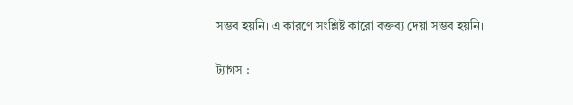সম্ভব হয়নি। এ কারণে সংশ্লিষ্ট কারো বক্তব্য দেয়া সম্ভব হয়নি।

ট্যাগস :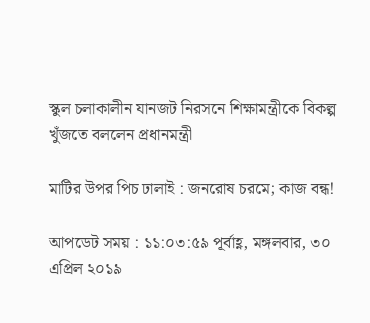স্কুল চলাকালীন যানজট নিরসনে শিক্ষামন্ত্রীকে বিকল্প খুঁজতে বললেন প্রধানমন্ত্রী

মাটির উপর পিচ ঢালাই : জনরোষ চরমে; কাজ বন্ধ!

আপডেট সময় : ১১:০৩:৫৯ পূর্বাহ্ণ, মঙ্গলবার, ৩০ এপ্রিল ২০১৯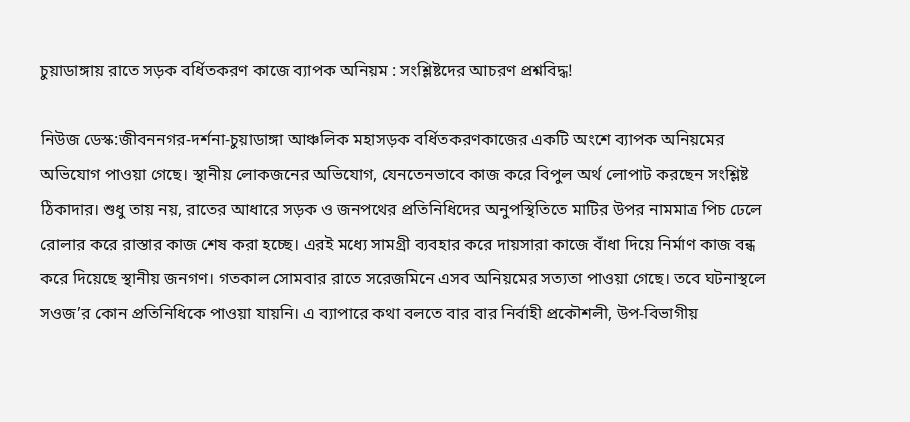চুয়াডাঙ্গায় রাতে সড়ক বর্ধিতকরণ কাজে ব্যাপক অনিয়ম : সংশ্লিষ্টদের আচরণ প্রশ্নবিদ্ধ!

নিউজ ডেস্ক:জীবননগর-দর্শনা-চুয়াডাঙ্গা আঞ্চলিক মহাসড়ক বর্ধিতকরণকাজের একটি অংশে ব্যাপক অনিয়মের অভিযোগ পাওয়া গেছে। স্থানীয় লোকজনের অভিযোগ, যেনতেনভাবে কাজ করে বিপুল অর্থ লোপাট করছেন সংশ্লিষ্ট ঠিকাদার। শুধু তায় নয়, রাতের আধারে সড়ক ও জনপথের প্রতিনিধিদের অনুপস্থিতিতে মাটির উপর নামমাত্র পিচ ঢেলে রোলার করে রাস্তার কাজ শেষ করা হচ্ছে। এরই মধ্যে সামগ্রী ব্যবহার করে দায়সারা কাজে বাঁধা দিয়ে নির্মাণ কাজ বন্ধ করে দিয়েছে স্থানীয় জনগণ। গতকাল সোমবার রাতে সরেজমিনে এসব অনিয়মের সত্যতা পাওয়া গেছে। তবে ঘটনাস্থলে সওজ’র কোন প্রতিনিধিকে পাওয়া যায়নি। এ ব্যাপারে কথা বলতে বার বার নির্বাহী প্রকৌশলী, উপ-বিভাগীয়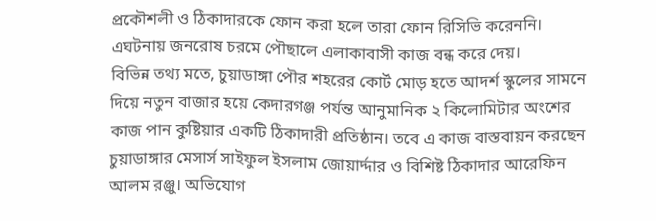প্রকৌশলী ও ঠিকাদারকে ফোন করা হলে তারা ফোন রিসিভি করেননি। এঘটনায় জনরোষ চরমে পৌছালে এলাকাবাসী কাজ বন্ধ করে দেয়।
বিভিন্ন তথ্য মতে, চুয়াডাঙ্গা পৌর শহরের কোর্ট মোড় হতে আদর্শ স্কুলের সামনে দিয়ে নতুন বাজার হয়ে কেদারগঞ্জ পর্যন্ত আনুমানিক ২ কিলোমিটার অংশের কাজ পান কুষ্টিয়ার একটি ঠিকাদারী প্রতিষ্ঠান। তবে এ কাজ বাস্তবায়ন করছেন চুয়াডাঙ্গার মেসার্স সাইফুল ইসলাম জোয়ার্দ্দার ও বিশিষ্ট ঠিকাদার আরেফিন আলম রঞ্জু। অভিযোগ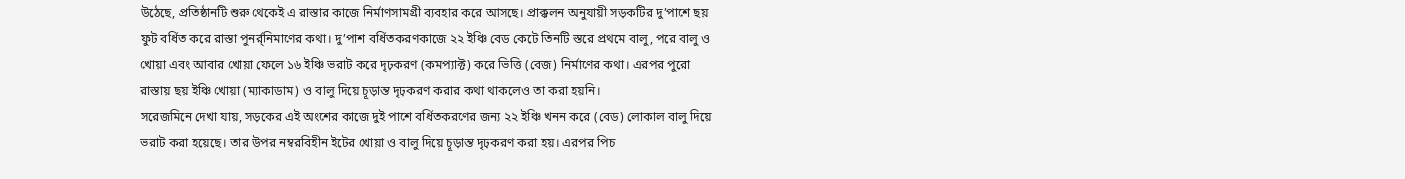উঠেছে, প্রতিষ্ঠানটি শুরু থেকেই এ রাস্তার কাজে নির্মাণসামগ্রী ব্যবহার করে আসছে। প্রাক্কলন অনুযায়ী সড়কটির দু’পাশে ছয় ফুট বর্ধিত করে রাস্তা পুনর্র্নিমাণের কথা। দু’পাশ বর্ধিতকরণকাজে ২২ ইঞ্চি বেড কেটে তিনটি স্তরে প্রথমে বালু, পরে বালু ও খোয়া এবং আবার খোয়া ফেলে ১৬ ইঞ্চি ভরাট করে দৃঢ়করণ (কমপ্যাক্ট) করে ভিত্তি (বেজ) নির্মাণের কথা। এরপর পুরো রাস্তায় ছয় ইঞ্চি খোয়া (ম্যাকাডাম) ও বালু দিয়ে চূড়ান্ত দৃঢ়করণ করার কথা থাকলেও তা করা হয়নি।
সরেজমিনে দেখা যায়, সড়কের এই অংশের কাজে দুই পাশে বর্ধিতকরণের জন্য ২২ ইঞ্চি খনন করে (বেড) লোকাল বালু দিয়ে ভরাট করা হয়েছে। তার উপর নম্বরবিহীন ইটের খোয়া ও বালু দিয়ে চূড়ান্ত দৃঢ়করণ করা হয়। এরপর পিচ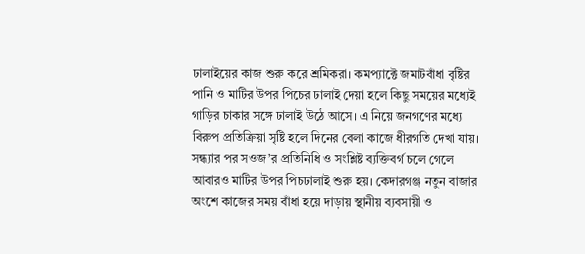ঢালাইয়ের কাজ শুরু করে শ্রমিকরা। কমপ্যাক্টে জমাটবাঁধা বৃষ্টির পানি ও মাটির উপর পিচের ঢালাই দেয়া হলে কিছু সময়ের মধ্যেই গাড়ির চাকার সঙ্গে ঢালাই উঠে আসে। এ নিয়ে জনগণের মধ্যে বিরুপ প্রতিক্রিয়া সৃষ্টি হলে দিনের বেলা কাজে ধীরগতি দেখা যায়। সন্ধ্যার পর সওজ’র প্রতিনিধি ও সংশ্লিষ্ট ব্যক্তিবর্গ চলে গেলে আবারও মাটির উপর পিচঢালাই শুরু হয়। কেদারগঞ্জ নতুন বাজার অংশে কাজের সময় বাঁধা হয়ে দাড়ায় স্থানীয় ব্যবসায়ী ও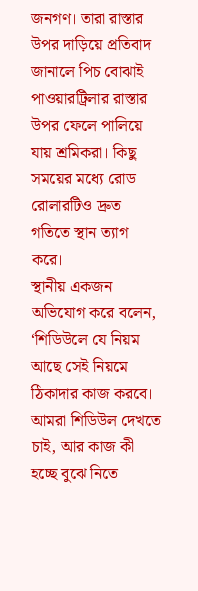জনগণ। তারা রাস্তার উপর দাড়িয়ে প্রতিবাদ জানালে পিচ বোঝাই পাওয়ারট্রিলার রাস্তার উপর ফেলে পালিয়ে যায় শ্রমিকরা। কিছু সময়ের মধ্যে রোড রোলারটিও দ্রুত গতিতে স্থান ত্যাগ করে।
স্থানীয় একজন অভিযোগ করে বলেন, ‘শিডিউলে যে নিয়ম আছে সেই নিয়মে ঠিকাদার কাজ করবে। আমরা শিডিউল দেখতে চাই, আর কাজ কী হচ্ছে বুঝে নিতে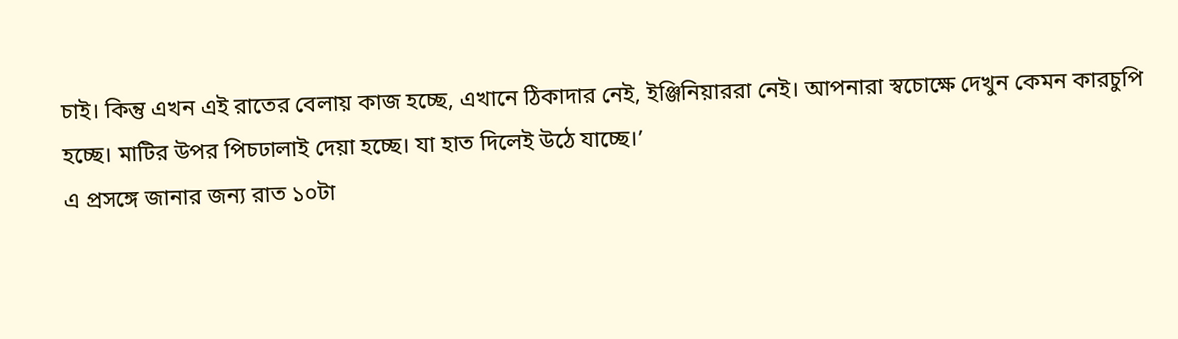চাই। কিন্তু এখন এই রাতের বেলায় কাজ হচ্ছে, এখানে ঠিকাদার নেই, ইঞ্জিনিয়াররা নেই। আপনারা স্বচোক্ষে দেখুন কেমন কারচুপি হচ্ছে। মাটির উপর পিচঢালাই দেয়া হচ্ছে। যা হাত দিলেই উঠে যাচ্ছে।’
এ প্রসঙ্গে জানার জন্য রাত ১০টা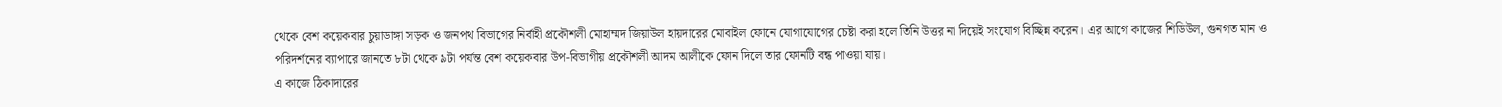থেকে বেশ কয়েকবার চুয়াডাঙ্গা সড়ক ও জনপথ বিভাগের নির্বাহী প্রকৌশলী মোহাম্মদ জিয়াউল হায়দারের মোবাইল ফোনে যোগাযোগের চেষ্টা করা হলে তিনি উত্তর না দিয়েই সংযোগ বিচ্ছিন্ন করেন। এর আগে কাজের শিডিউল, গুনগত মান ও পরিদর্শনের ব্যাপারে জানতে ৮টা থেকে ৯টা পর্যন্ত বেশ কয়েকবার উপ-বিভাগীয় প্রকৌশলী আদম আলীকে ফোন দিলে তার ফোনটি বন্ধ পাওয়া যায়।
এ কাজে ঠিকাদারের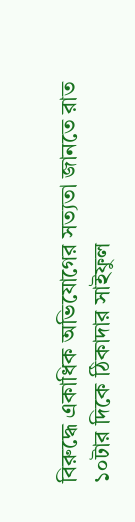বিরুদ্ধে একাধিক অভিযোগের সত্যতা জানতে রাত ১০টার দিকে ঠিকাদার সাইফুল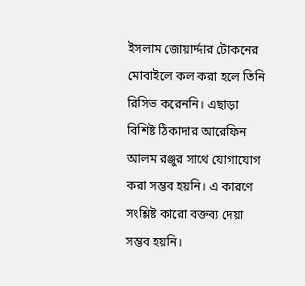ইসলাম জোয়ার্দ্দার টোকনের মোবাইলে কল করা হলে তিনি রিসিভ করেননি। এছাড়া বিশিষ্ট ঠিকাদার আরেফিন আলম রঞ্জুর সাথে যোগাযোগ করা সম্ভব হয়নি। এ কারণে সংশ্লিষ্ট কারো বক্তব্য দেয়া সম্ভব হয়নি।